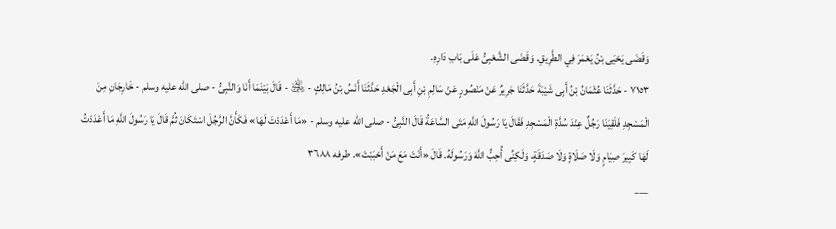وَقَضَى يَحْيَى بْنُ يَعْمَرَ فِي الطَّرِيقِ. وَقَضَى الشَّعْبِىُّ عَلَى بَابِ دَارِهِ.
٧١٥٣ - حَدَّثَنَا عُثْمَانُ بْنُ أَبِى شَيْبَةَ حَدَّثَنَا جَرِيرٌ عَنْ مَنْصُورٍ عَنْ سَالِمِ بْنِ أَبِى الْجَعْدِ حَدَّثَنَا أَنَسُ بْنُ مَالِكٍ - ﵁ - قَالَ بَيْنَمَا أَنَا وَالنَّبِىُّ - صلى الله عليه وسلم - خَارِجَانِ مِنَ الْمَسْجِدِ فَلَقِيَنَا رَجُلٌ عِنْدَ سُدَّةِ الْمَسْجِدِ فَقَالَ يَا رَسُولَ اللَّهِ مَتَى السَّاعَةُ قَالَ النَّبِىُّ - صلى الله عليه وسلم - «مَا أَعْدَدْتَ لَهَا» فَكَأَنَّ الرَّجُلَ اسْتَكَانَ ثُمَّ قَالَ يَا رَسُولَ اللَّهِ مَا أَعْدَدْتُ لَهَا كَبِيرَ صِيَامٍ وَلَا صَلَاةٍ وَلَا صَدَقَةٍ، وَلَكِنِّى أُحِبُّ اللَّهَ وَرَسُولَهُ. قَالَ «أَنْتَ مَعَ مَنْ أَحْبَبْتَ». طرفه ٣٦٨٨
___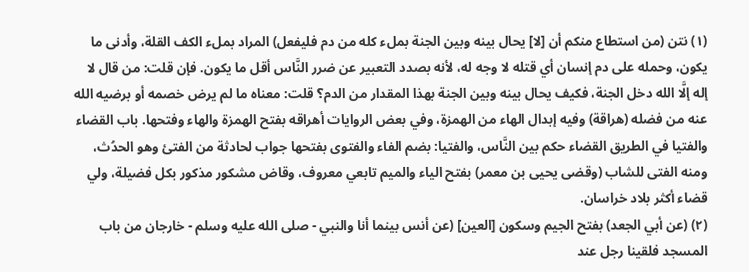(١) نتن (من استطاع منكم أن [لا] يحال بينه وبين الجنة بملء كله من دم فليفعل) المراد بملء الكف القلة، وأدنى ما يكون، وحمله على دم إنسان أي قتله لا وجه له، لأنه بصدد التعبير عن ضرر النَّاس أقل ما يكون. فإن قلت: من قال لا إله إلَّا الله دخل الجنة، فكيف يحال بينه وبين الجنة بهذا المقدار من الدم؟ قلت: معناه ما لم يرض خصمه أو برضيه الله عنه من فضله (هراقة) وفيه إبدال الهاء من الهمزة، وفي بعض الروايات أهراقه بفتح الهمزة والهاء وفتحها. باب القضاء والفتيا في الطريق القضاء حكم بين النَّاس، والفتيا: بضم الفاء والفتوى بفتحها جواب لحادثة من الفتئ وهو الحدُث، ومنه الفتى للشاب (وقضى يحيى بن معمر) بفتح الياء والميم تابعي معروف، وقاض مشكور مذكور بكل فضيلة، ولي قضاء أكثر بلاد خراسان.
(٢) (عن أبي الجعد) بفتح الجيم وسكون [العين] (عن أنس بينما أنا والنبي - صلى الله عليه وسلم - خارجان من باب المسجد فلقينا رجل عند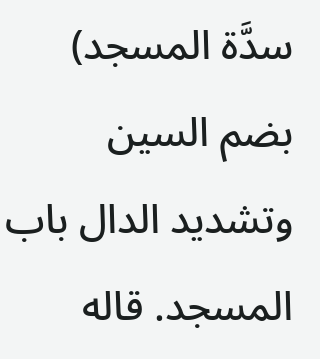سدَّة المسجد) بضم السين وتشديد الدال باب المسجد. قاله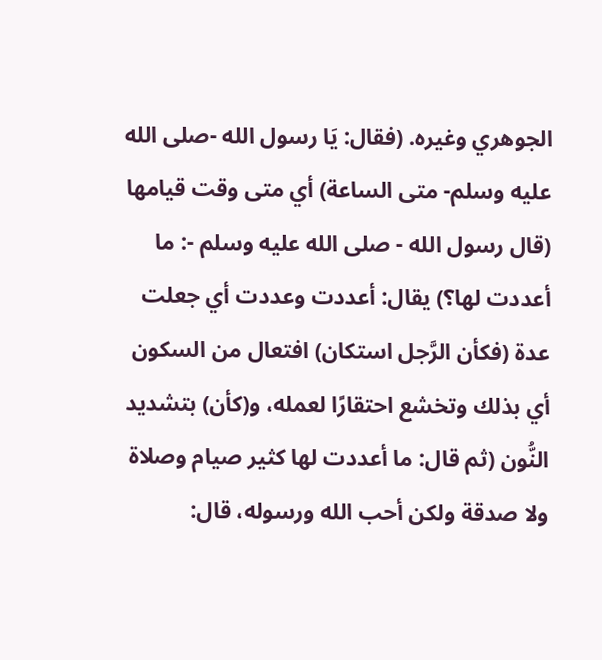الجوهري وغيره. (فقال: يَا رسول الله -صلى الله عليه وسلم- متى الساعة) أي متى وقت قيامها (قال رسول الله - صلى الله عليه وسلم -: ما أعددت لها؟) يقال: أعددت وعددت أي جعلت عدة (فكأن الرَّجل استكان) افتعال من السكون أي بذلك وتخشع احتقارًا لعمله، و(كأن) بتشديد النُّون (ثم قال: ما أعددت لها كثير صيام وصلاة ولا صدقة ولكن أحب الله ورسوله، قال: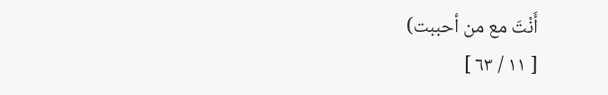أَنْتَ مع من أحببت)
[ ١١ / ٦٣ ]